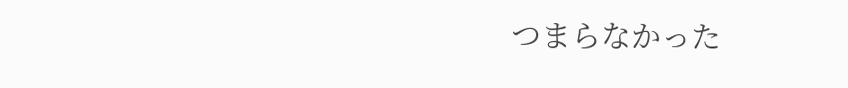つまらなかった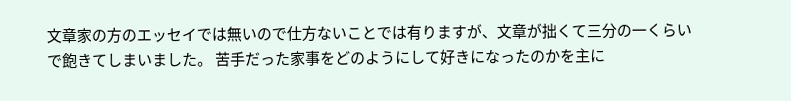文章家の方のエッセイでは無いので仕方ないことでは有りますが、文章が拙くて三分の一くらいで飽きてしまいました。 苦手だった家事をどのようにして好きになったのかを主に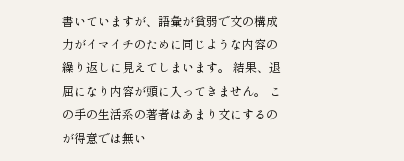書いていますが、語彙が貧弱で文の構成力がイマイチのために同じような内容の繰り返しに見えてしまいます。 結果、退屈になり内容が頭に入ってきません。 この手の生活系の著者はあまり文にするのが得意では無い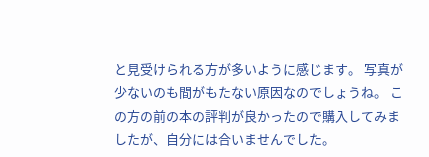と見受けられる方が多いように感じます。 写真が少ないのも間がもたない原因なのでしょうね。 この方の前の本の評判が良かったので購入してみましたが、自分には合いませんでした。